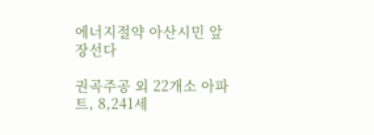에너지절약 아산시민 앞장선다

권곡주공 외 22개소 아파트, 8,241세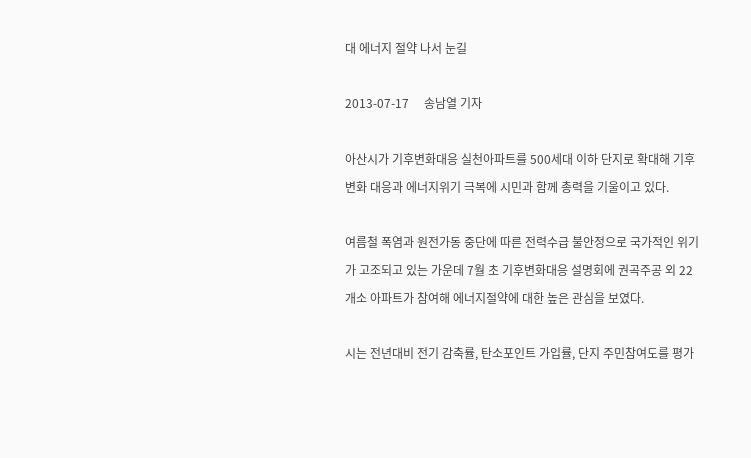대 에너지 절약 나서 눈길

2013-07-17     송남열 기자

아산시가 기후변화대응 실천아파트를 500세대 이하 단지로 확대해 기후변화 대응과 에너지위기 극복에 시민과 함께 총력을 기울이고 있다.

여름철 폭염과 원전가동 중단에 따른 전력수급 불안정으로 국가적인 위기가 고조되고 있는 가운데 7월 초 기후변화대응 설명회에 권곡주공 외 22개소 아파트가 참여해 에너지절약에 대한 높은 관심을 보였다.

시는 전년대비 전기 감축률, 탄소포인트 가입률, 단지 주민참여도를 평가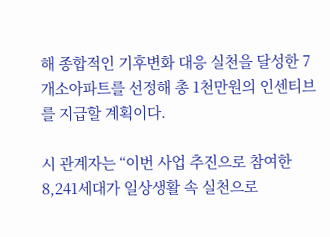해 종합적인 기후변화 대응 실천을 달성한 7개소아파트를 선정해 총 1천만원의 인센티브를 지급할 계획이다.

시 관계자는 “이번 사업 추진으로 참여한 8,241세대가 일상생활 속 실천으로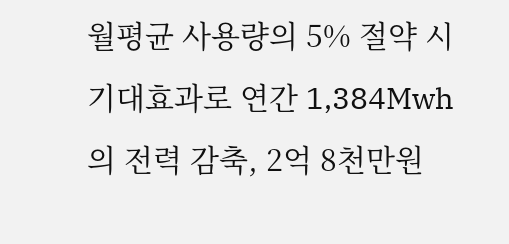월평균 사용량의 5% 절약 시 기대효과로 연간 1,384Mwh의 전력 감축, 2억 8천만원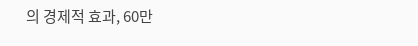의 경제적 효과, 60만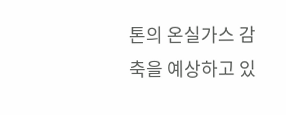톤의 온실가스 감축을 예상하고 있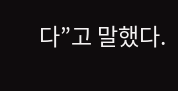다”고 말했다.